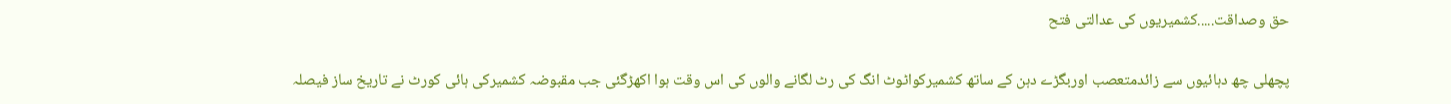حق وصداقت.....کشمیریوں کی عدالتی فتح

پچھلی چھ دہائیوں سے زائدمتعصب اوربگڑے دہن کے ساتھ کشمیرکواٹوٹ انگ کی رٹ لگانے والوں کی اس وقت ہوا اکھڑگئی جب مقبوضہ کشمیرکی ہائی کورٹ نے تاریخ ساز فیصلہ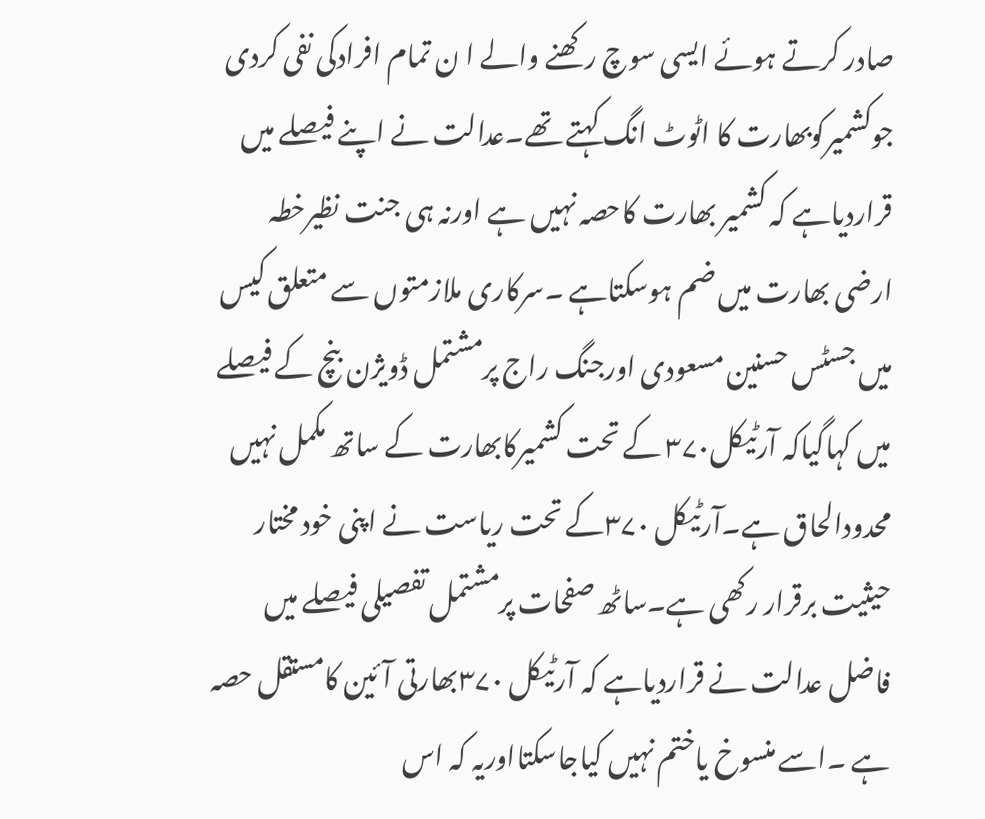صادر کرتے ہوئے ایسی سوچ رکھنے والے ا ن تمام افرادکی نفی کردی جوکشمیرکوبھارت کا اٹوٹ انگ کہتے تھے۔عدالت نے اپنے فیصلے میں قراردیاہے کہ کشمیر بھارت کاحصہ نہیں ہے اورنہ ہی جنت نظیرخطہ ارضی بھارت میں ضم ہوسکتاہے ۔سرکاری ملازمتوں سے متعلق کیس میں جسٹس حسنین مسعودی اورجنگ راج پرمشتمل ڈویژن بنچ کے فیصلے میں کہاگیاکہ آرٹیکل۳۷۰ کے تحت کشمیرکابھارت کے ساتھ مکمل نہیں محدودالحاق ہے۔آرٹیکل ۳۷۰کے تحت ریاست نے اپنی خود مختار حیثیت برقرار رکھی ہے۔ساٹھ صفحات پرمشتمل تفصیلی فیصلے میں فاضل عدالت نے قراردیاہے کہ آرٹیکل ۳۷۰بھارتی آئین کامستقل حصہ ہے ۔اسے منسوخ یاختم نہیں کیاجاسکتااوریہ کہ اس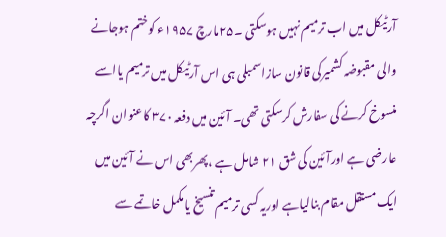آرٹیکل میں اب ترمیم نہیں ہوسکتی ۔۲۵مارچ ۱۹۵۷ء کوختم ہوجانے والی مقبوضہ کشمیرکی قانون سازاسمبلی ہی اس آرٹیکل میں ترمیم یااسے منسوخ کرنے کی سفارش کرسکتی تھی۔ آئین میں دفعہ ۳۷۰ کاعنوان اگرچہ عارضی ہے اورآئین کی شق ۲۱ شامل ہے ،پھربھی اس نے آئین میں ایک مستقل مقام بنالیاہے اوریہ کسی ترمیم تنسیخ یامکمل خاتمے سے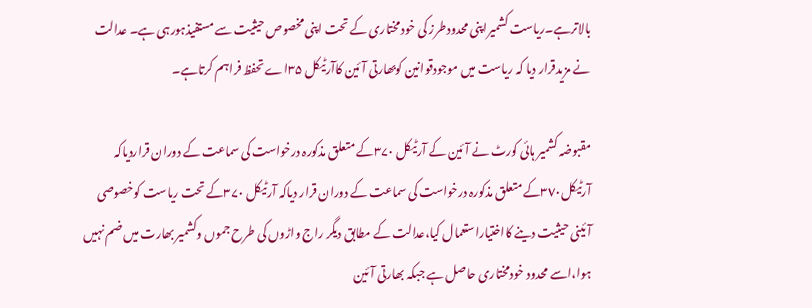بالاترہے۔ریاست کشمیراپنی محدودطرز کی خود مختاری کے تحت اپنی مخصوص حیثیت سے مستفیذہورہی ہے۔ عدالت نے مزیدقرار دیا کہ ریاست میں موجودقوانین کوبھارتی آئین کاآرٹیکل ۳۵اے تحفظ فراہم کرتاہے۔

مقبوضہ کشمیر ہائی کورٹ نے آئین کے آرٹیکل ۳۷۰کے متعلق مذکورہ درخواست کی سماعت کے دوران قراردیاکہ آرٹیکل٣٧٠کے متعلق مذکورہ درخواست کی سماعت کے دوران قرار دیاکہ آرٹیکل ۳۷۰کے تحت ریاست کوخصوصی آئینی حیثیت دینے کااختیاراستعمال کیا،عدالت کے مطابق دیگر راج واڑوں کی طرح جموں وکشمیر بھارت میں ضم نہیں ہوا،اسے محدود خودمختاری حاصل ہے جبکہ بھارتی آئین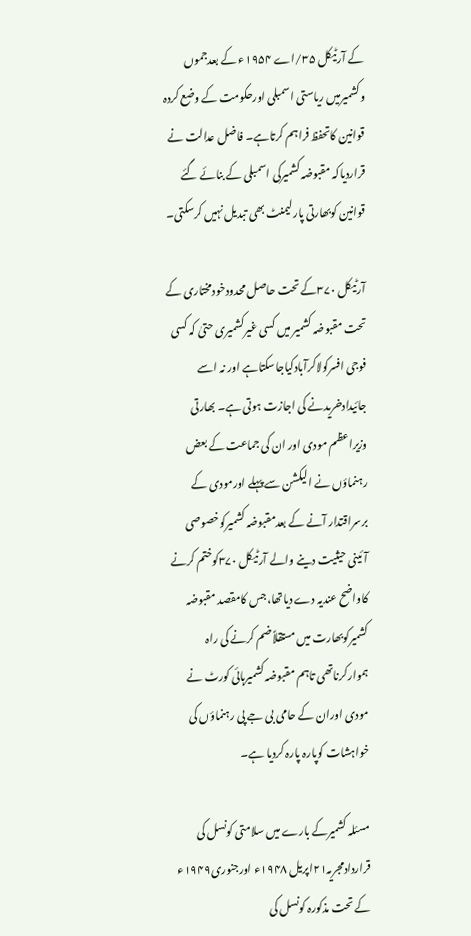کے آرٹیکل ۳۵/اے ۱۹۵۴ء کے بعدجموں وکشمیرمیں ریاستی اسمبلی اورحکومت کے وضع کردہ قوانین کاتحفظ فراہم کرتاہے۔ فاضل عدالت نے قراردیاکہ مقبوضہ کشمیرکی اسمبلی کے بنائے گئے قوانین کوبھارتی پارلیمنٹ بھی تبدیل نہیں کرسکتی۔

آرٹیکل ۳۷۰کے تحت حاصل محدودخودمختاری کے تحت مقبوضہ کشمیر میں کسی غیرکشمیری حتیٰ کہ کسی فوجی افسرکولاکرآبادکیاجاسکتاہے اور نہ اسے جائیدادخریدنے کی اجازت ہوتی ہے۔ بھارتی وزیراعظم مودی اور ان کی جماعت کے بعض رہنماؤں نے الیکشن سے پہلے اورمودی کے برسراقتدار آنے کے بعدمقبوضہ کشمیرکوخصوصی آئینی حیثیت دینے والے آرٹیکل ۳۷۰کوختم کرنے کاواضح عندیہ دے دیاتھا،جس کامقصد مقبوضہ کشمیرکوبھارت میں مستقلاًضم کرنے کی راہ ہموارکرناتھی تاہم مقبوضہ کشمیرہائی کورٹ نے مودی اوران کے حامی بی جے پی رہنماؤں کی خواہشات کوپارہ پارہ کردیا ہے۔

مسئلہ کشمیرکے بارے میں سلامتی کونسل کی قراردادمجریہ۲۱اپریل ۱۹۴۸ء اورجنوری۱۹۴۹ء کے تحت مذکورہ کونسل کی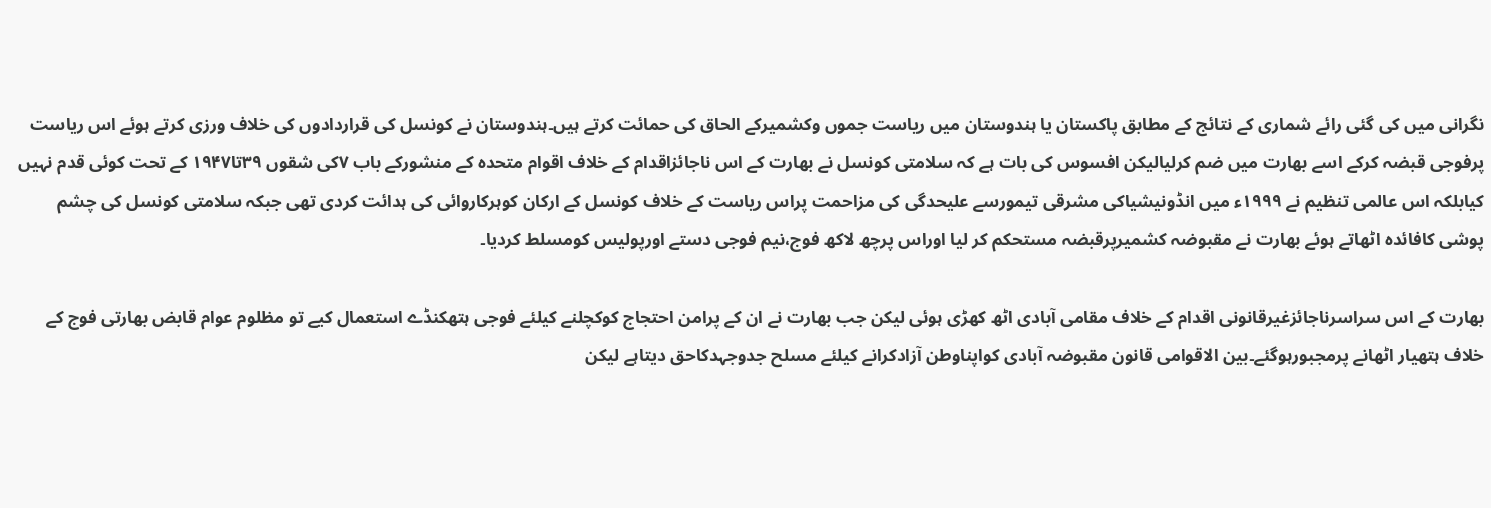نگرانی میں کی گئی رائے شماری کے نتائج کے مطابق پاکستان یا ہندوستان میں ریاست جموں وکشمیرکے الحاق کی حمائت کرتے ہیں۔ہندوستان نے کونسل کی قراردادوں کی خلاف ورزی کرتے ہوئے اس ریاست پرفوجی قبضہ کرکے اسے بھارت میں ضم کرلیالیکن افسوس کی بات ہے کہ سلامتی کونسل نے بھارت کے اس ناجائزاقدام کے خلاف اقوام متحدہ کے منشورکے باب ۷کی شقوں ۳۹تا۱۹۴۷ کے تحت کوئی قدم نہیں کیابلکہ اس عالمی تنظیم نے ۱۹۹۹ء میں انڈونیشیاکی مشرقی تیمورسے علیحدگی کی مزاحمت پراس ریاست کے خلاف کونسل کے ارکان کوہرکاروائی کی ہدائت کردی تھی جبکہ سلامتی کونسل کی چشم پوشی کافائدہ اٹھاتے ہوئے بھارت نے مقبوضہ کشمیرپرقبضہ مستحکم کر لیا اوراس پرچھ لاکھ فوج،نیم فوجی دستے اورپولیس کومسلط کردیا۔

بھارت کے اس سراسرناجائزغیرقانونی اقدام کے خلاف مقامی آبادی اٹھ کھڑی ہوئی لیکن جب بھارت نے ان کے پرامن احتجاج کوکچلنے کیلئے فوجی ہتھکنڈے استعمال کیے تو مظلوم عوام قابض بھارتی فوج کے خلاف ہتھیار اٹھانے پرمجبورہوگئے۔بین الاقوامی قانون مقبوضہ آبادی کواپناوطن آزادکرانے کیلئے مسلح جدوجہدکاحق دیتاہے لیکن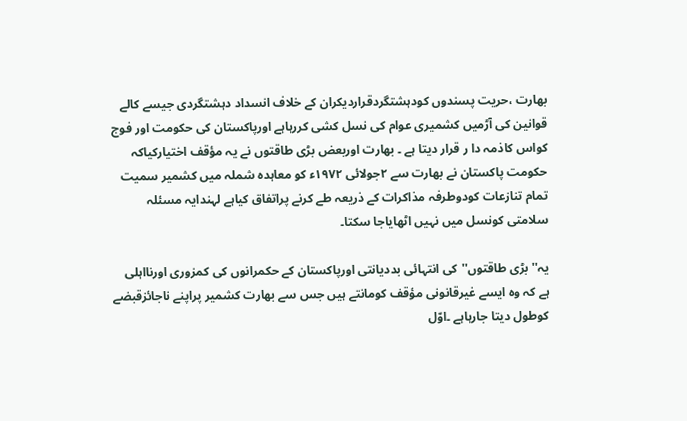بھارت ،حریت پسندوں کودہشتگردقراردیکران کے خلاف انسداد دہشتگردی جیسے کالے قوانین کی آڑمیں کشمیری عوام کی نسل کشی کررہاہے اورپاکستان کی حکومت اور فوج کواس کاذمہ دا ر قرار دیتا ہے ۔ بھارت اوربعض بڑی طاقتوں نے یہ مؤقف اختیارکیاکہ حکومت پاکستان نے بھارت سے ۲جولائی ۱۹۷۲ء کو معاہدہ شملہ میں کشمیر سمیت تمام تنازعات کودوطرفہ مذاکرات کے ذریعہ طے کرنے پراتفاق کیاہے لہندایہ مسئلہ سلامتی کونسل میں نہیں اٹھایاجا سکتا۔

یہ''بڑی طاقتوں''کی انتہائی بددیانتی اورپاکستان کے حکمرانوں کی کمزوری اورنااہلی ہے کہ وہ ایسے غیرقانونی مؤقف کومانتے ہیں جس سے بھارت کشمیر پراپنے ناجائزقبضے کوطول دیتا جارہاہے ۔اوّل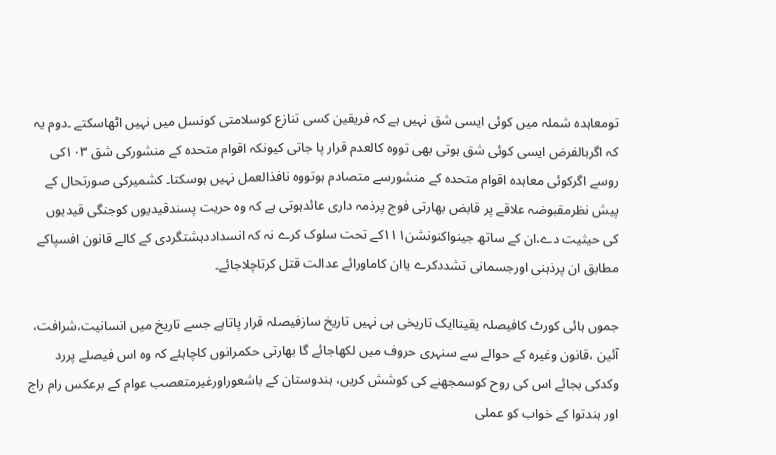تومعاہدہ شملہ میں کوئی ایسی شق نہیں ہے کہ فریقین کسی تنازع کوسلامتی کونسل میں نہیں اٹھاسکتے ۔دوم یہ کہ اگربالفرض ایسی کوئی شق ہوتی بھی تووہ کالعدم قرار پا جاتی کیونکہ اقوام متحدہ کے منشورکی شق ۱۰۳کی روسے اگرکوئی معاہدہ اقوام متحدہ کے منشورسے متصادم ہوتووہ نافذالعمل نہیں ہوسکتا۔ کشمیرکی صورتحال کے پیش نظرمقبوضہ علاقے پر قابض بھارتی فوج پرذمہ داری عائدہوتی ہے کہ وہ حریت پسندقیدیوں کوجنگی قیدیوں کی حیثیت دے،ان کے ساتھ جینواکنونشن۱۱۱کے تحت سلوک کرے نہ کہ انسداددہشتگردی کے کالے قانون افسپاکے مطابق ان پرذہنی اورجسمانی تشددکرے یاان کاماورائے عدالت قتل کرتاچلاجائے۔

جموں ہائی کورٹ کافیصلہ یقیناایک تاریخی ہی نہیں تاریخ سازفیصلہ قرار پاتاہے جسے تاریخ میں انسانیت،شرافت، آئین ،قانون وغیرہ کے حوالے سے سنہری حروف میں لکھاجائے گا بھارتی حکمرانوں کاچاہئے کہ وہ اس فیصلے پررد وکدکی بجائے اس کی روح کوسمجھنے کی کوشش کریں، ہندوستان کے باشعوراورغیرمتعصب عوام کے برعکس رام راج اور ہندتوا کے خواب کو عملی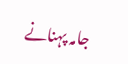جامہ پہنانے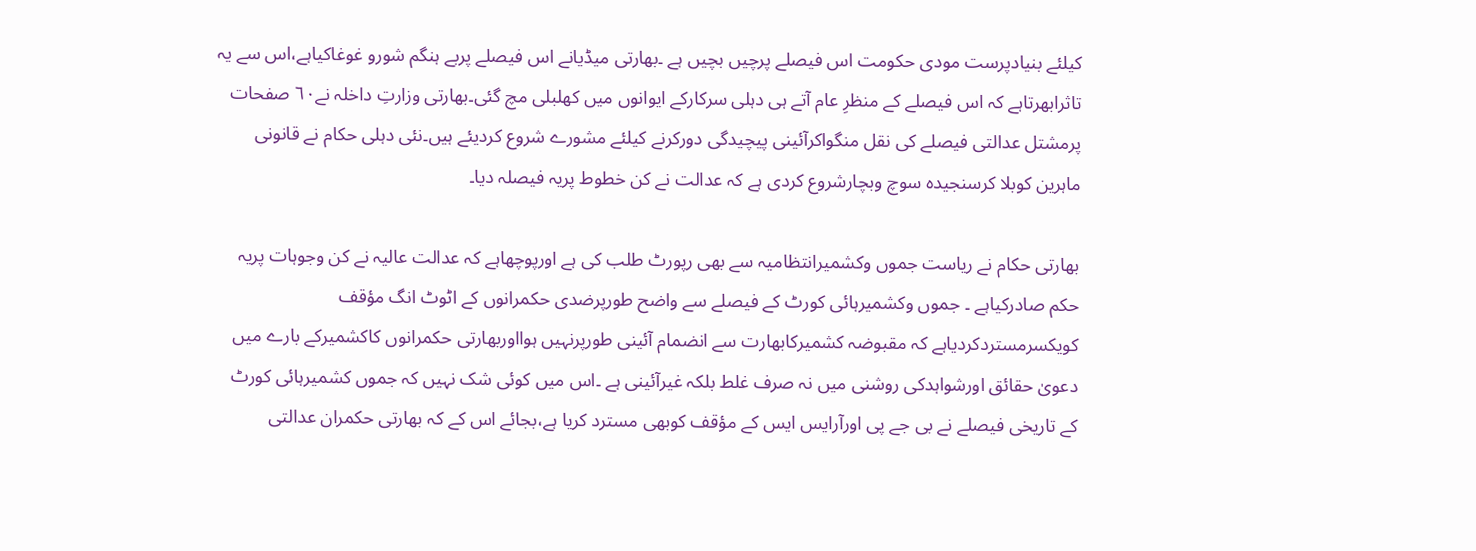کیلئے بنیادپرست مودی حکومت اس فیصلے پرچیں بچیں ہے ۔بھارتی میڈیانے اس فیصلے پربے ہنگم شورو غوغاکیاہے،اس سے یہ تاثرابھرتاہے کہ اس فیصلے کے منظرِ عام آتے ہی دہلی سرکارکے ایوانوں میں کھلبلی مچ گئی۔بھارتی وزارتِ داخلہ نے٦٠ صفحات پرمشتل عدالتی فیصلے کی نقل منگواکرآئینی پیچیدگی دورکرنے کیلئے مشورے شروع کردیئے ہیں۔نئی دہلی حکام نے قانونی ماہرین کوبلا کرسنجیدہ سوچ وبچارشروع کردی ہے کہ عدالت نے کن خطوط پریہ فیصلہ دیا۔

بھارتی حکام نے ریاست جموں وکشمیرانتظامیہ سے بھی رپورٹ طلب کی ہے اورپوچھاہے کہ عدالت عالیہ نے کن وجوہات پریہ حکم صادرکیاہے ۔ جموں وکشمیرہائی کورٹ کے فیصلے سے واضح طورپرضدی حکمرانوں کے اٹوٹ انگ مؤقف کویکسرمستردکردیاہے کہ مقبوضہ کشمیرکابھارت سے انضمام آئینی طورپرنہیں ہوااوربھارتی حکمرانوں کاکشمیرکے بارے میں دعویٰ حقائق اورشواہدکی روشنی میں نہ صرف غلط بلکہ غیرآئینی ہے ۔اس میں کوئی شک نہیں کہ جموں کشمیرہائی کورٹ کے تاریخی فیصلے نے بی جے پی اورآرایس ایس کے مؤقف کوبھی مسترد کریا ہے،بجائے اس کے کہ بھارتی حکمران عدالتی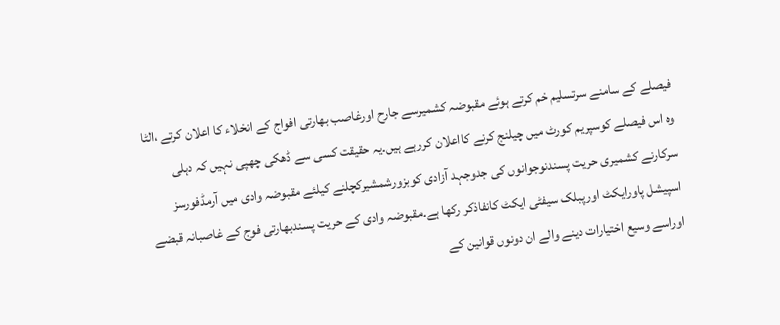فیصلے کے سامنے سرتسلیم خم کرتے ہوئے مقبوضہ کشمیرسے جارح اورغاصب بھارتی افواج کے انخلاء کا اعلان کرتے ،الٹا وہ اس فیصلے کوسپریم کورٹ میں چیلنج کرنے کااعلان کررہے ہیں۔یہ حقیقت کسی سے ڈھکی چھپی نہیں کہ دہلی سرکارنے کشمیری حریت پسندنوجوانوں کی جدوجہد آزادی کوبزورشمشیرکچلنے کیلئے مقبوضہ وادی میں آرمڈفورسز اسپیشل پاورایکٹ اورپبلک سیفٹی ایکٹ کانفاذکر رکھا ہے۔مقبوضہ وادی کے حریت پسندبھارتی فوج کے غاصبانہ قبضے اوراسے وسیع اختیارات دینے والے ان دونوں قوانین کے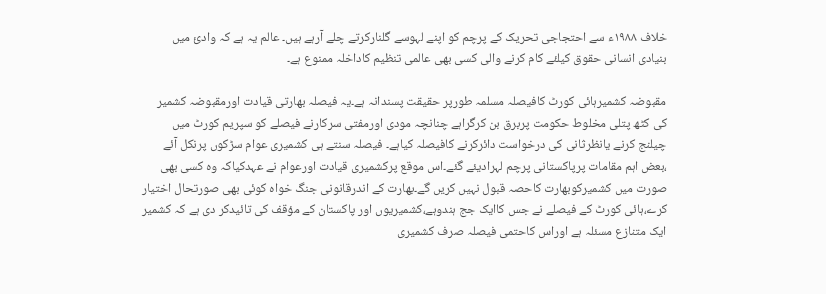خلاف ١٩٨٨ء سے احتجاجی تحریک کے پرچم کو اپنے لہوسے گلنارکرتے چلے آرہے ہیں۔ عالم یہ ہے کہ وادیٔ میں بنیادی انسانی حقوق کیلئے کام کرنے والی کسی بھی عالمی تنظیم کاداخلہ ممنوع ہے۔

مقبوضہ کشمیرہائی کورٹ کافیصلہ مسلمہ طورپر حقیقت پسندانہ ہے۔یہ فیصلہ بھارتی قیادت اورمقبوضہ کشمیر کی کٹھ پتلی مخلوط حکومت پربرق بن کرگراہے چنانچہ مودی اورمفتی سرکارنے فیصلے کو سپریم کورٹ میں چیلنج کرنے یانظرثانی کی درخواست دائرکرنے کافیصلہ کیاہے۔ فیصلہ سنتے ہی کشمیری عوام سڑکوں پرنکل آئے ،بعض اہم مقامات پرپاکستانی پرچم لہرادیئے گئے۔اس موقع پرکشمیری قیادت اورعوام نے عہدکیاکہ وہ کسی بھی صورت میں کشمیرکوبھارت کاحصہ قبول نہیں کریں گے۔بھارت کے اندرقانونی جنگ خواہ کوئی بھی صورتحال اختیار کرے،ہائی کورٹ کے فیصلے نے جس کاایک جج ہندوہے،کشمیریوں اور پاکستان کے مؤقف کی تائیدکر دی ہے کہ کشمیر ایک متنازع مسئلہ ہے اوراس کاحتمی فیصلہ صرف کشمیری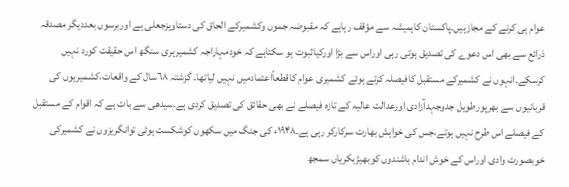عوام ہی کرنے کے مجازہیں۔پاکستان کاہمیشہ سے مؤقف رہاہے کہ مقبوضہ جموں وکشمیرکے الحاق کی دستاویزجعلی ہے اوربرسوں بعددیگر مصدقہ ذرائع سے بھی اس دعوے کی تصدیق ہوتی رہی اوراس سے بڑا اورکیاثبوت ہو سکتاہے کہ خودمہاراجہ کشمیرہری سنگھ اس حقیقت کورد نہیں کرسکے۔انہوں نے کشمیرکے مستقبل کافیصلہ کرتے ہوئے کشمیری عوام کاقطعاًاعتمادمیں نہیں لیاتھا۔ گزشتہ ٦٨سال کے واقعات،کشمیریوں کی قربانیوں سے بھرپورطویل جدوجہدآزادی اورعدالت عالیہ کے تازہ فیصلے نے بھی حقائق کی تصدیق کردی ہے۔سیدھی سے بات ہے کہ اقوام کے مستقبل کے فیصلے اس طرح نہیں ہوتے،جس کی خواہش بھارت سرکارکر رہی ہے۔۱۹۴۸ء کی جنگ میں سکھوں کوشکست ہوئی توانگریزوں نے کشمیرکی خوبصورت وادی اوراس کے خوش اندام باشندوں کوبھیڑبکریاں سمجھ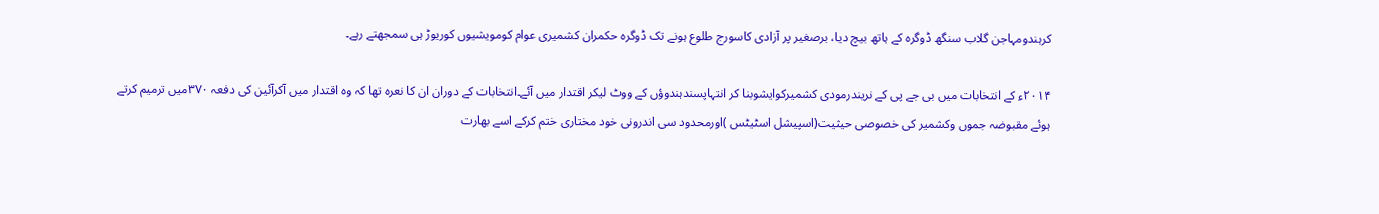کرہندومہاجن گلاب سنگھ ڈوگرہ کے ہاتھ بیچ دیا، برصغیر پر آزادی کاسورج طلوع ہونے تک ڈوگرہ حکمران کشمیری عوام کومویشیوں کوریوڑ ہی سمجھتے رہے۔

۲۰۱۴ء کے انتخابات میں بی جے پی کے نریندرمودی کشمیرکوایشوبنا کر انتہاپسندہندوؤں کے ووٹ لیکر اقتدار میں آئے۔انتخابات کے دوران ان کا نعرہ تھا کہ وہ اقتدار میں آکرآئین کی دفعہ ۳۷۰میں ترمیم کرتے ہوئے مقبوضہ جموں وکشمیر کی خصوصی حیثیت(اسپیشل اسٹیٹس )اورمحدود سی اندرونی خود مختاری ختم کرکے اسے بھارت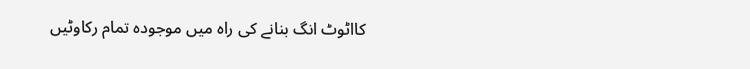کااٹوٹ انگ بنانے کی راہ میں موجودہ تمام رکاوٹیں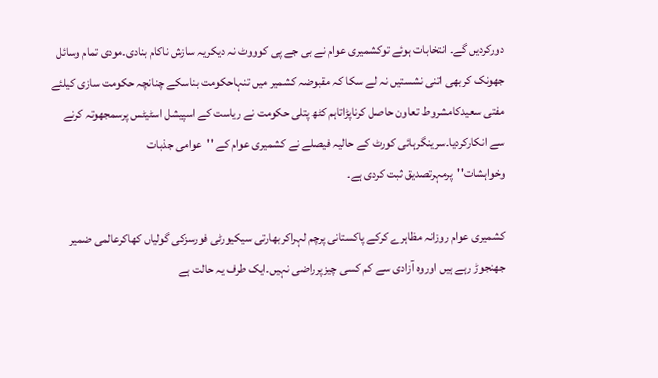دورکردیں گے۔ انتخابات ہوئے توکشمیری عوام نے بی جے پی کوووٹ نہ دیکریہ سازش ناکام بنادی۔مودی تمام وسائل جھونک کربھی اتنی نشستیں نہ لے سکا کہ مقبوضہ کشمیر میں تنہاحکومت بناسکے چنانچہ حکومت سازی کیلئے مفتی سعیدکامشروط تعاون حاصل کرناپڑاتاہم کٹھ پتلی حکومت نے ریاست کے اسپیشل اسٹیٹس پرسمجھوتہ کرنے سے انکارکردیا۔سرینگرہائی کورٹ کے حالیہ فیصلے نے کشمیری عوام کے ''عوامی جذبات وخواہشات''پرمہرتصدیق ثبت کردی ہے۔

کشمیری عوام روزانہ مظاہرے کرکے پاکستانی پرچم لہراکربھارتی سیکیورٹی فورسزکی گولیاں کھاکرعالمی ضمیر جھنجوڑ رہے ہیں اوروہ آزادی سے کم کسی چیزپرراضی نہیں۔ایک طرف یہ حالت ہے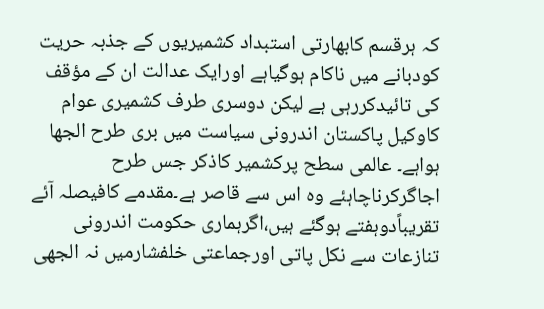کہ ہرقسم کابھارتی استبداد کشمیریوں کے جذبہ حریت کودبانے میں ناکام ہوگیاہے اورایک عدالت ان کے مؤقف کی تائیدکررہی ہے لیکن دوسری طرف کشمیری عوام کاوکیل پاکستان اندرونی سیاست میں بری طرح الجھا ہواہے۔ عالمی سطح پرکشمیر کاذکر جس طرح اجاگرکرناچاہئے وہ اس سے قاصر ہے۔مقدمے کافیصلہ آئے تقریباًدوہفتے ہوگئے ہیں،اگرہماری حکومت اندرونی تنازعات سے نکل پاتی اورجماعتی خلفشارمیں نہ الجھی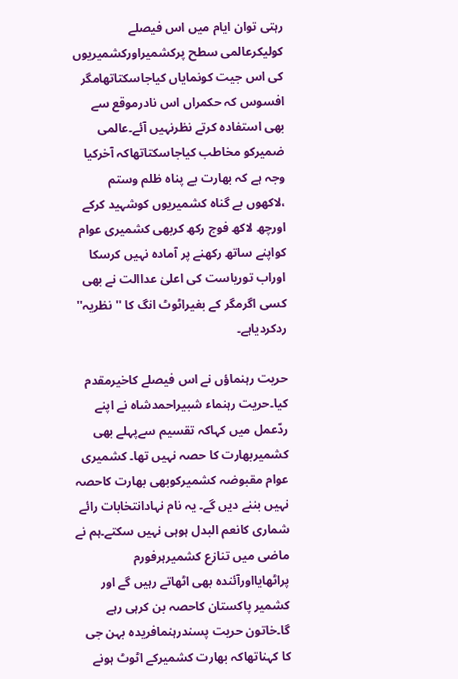رہتی توان ایام میں اس فیصلے کولیکرعالمی سطح پرکشمیراورکشمیریوں کی اس جیت کونمایاں کیاجاسکتاتھامگر افسوس کہ حکمراں اس نادرموقع سے بھی استفادہ کرتے نظرنہیں آئے۔عالمی ضمیرکو مخاطب کیاجاسکتاتھاکہ آخرکیا وجہ ہے کہ بھارت بے پناہ ظلم وستم ،لاکھوں بے گناہ کشمیریوں کوشہید کرکے اورچھ لاکھ فوج رکھ کربھی کشمیری عوام کواپنے ساتھ رکھنے پر آمادہ نہیں کرسکا اوراب توریاست کی اعلیٰ عداالت نے بھی کسی اگرمگر کے بغیراٹوٹ انگ کا ''نظریہ'' ردکردیاہے۔

حریت رہنماؤں نے اس فیصلے کاخیرمقدم کیا۔حریت رہنماء شبیراحمدشاہ نے اپنے ردّعمل میں کہاکہ تقسیم سےپہلے بھی کشمیربھارت کا حصہ نہیں تھا۔ کشمیری عوام مقبوضہ کشمیرکوبھی بھارت کاحصہ نہیں بننے دیں گے۔ یہ نام نہادانتخابات رائے شماری کانعم البدل ہوہی نہیں سکتے۔ہم نے ماضی میں تنازع کشمیرہرفورم پراٹھایااورآئندہ بھی اٹھاتے رہیں گے اور کشمیر پاکستان کاحصہ بن کرہی رہے گا۔خاتون حریت پسندرہنمافریدہ بہن جی کا کہناتھاکہ بھارت کشمیرکے اٹوٹ ہونے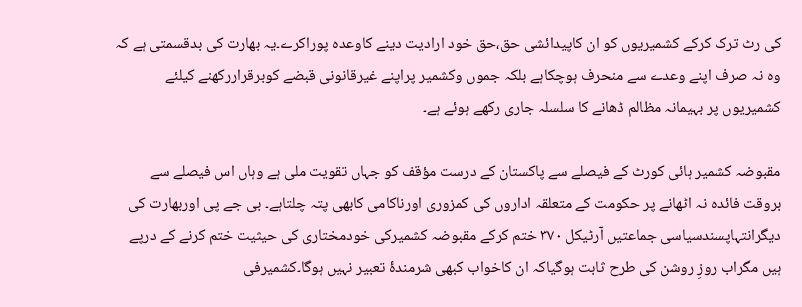کی رٹ ترک کرکے کشمیریوں کو ان کاپیدائشی حق،حق خود ارادیت دینے کاوعدہ پوراکرے۔یہ بھارت کی بدقسمتی ہے کہ وہ نہ صرف اپنے وعدے سے منحرف ہوچکاہے بلکہ جموں وکشمیر پراپنے غیرقانونی قبضے کوبرقراررکھنے کیلئے کشمیریوں پر بہیمانہ مظالم ڈھانے کا سلسلہ جاری رکھے ہوئے ہے۔

مقبوضہ کشمیر ہائی کورٹ کے فیصلے سے پاکستان کے درست مؤقف کو جہاں تقویت ملی ہے وہاں اس فیصلے سے بروقت فائدہ نہ اٹھانے پر حکومت کے متعلقہ اداروں کی کمزوری اورناکامی کابھی پتہ چلتاہے۔ بی جے پی اوربھارت کی دیگرانتہاپسندسیاسی جماعتیں آرٹیکل ٣٧٠ ختم کرکے مقبوضہ کشمیرکی خودمختاری کی حیثیت ختم کرنے کے درپے ہیں مگراب روزِ روشن کی طرح ثابت ہوگیاکہ ان کاخواب کبھی شرمندۂ تعبیر نہیں ہوگا۔کشمیرفی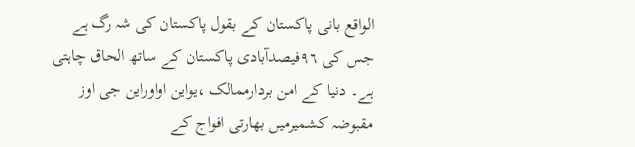الواقع بانی پاکستان کے بقول پاکستان کی شہ رگ ہے جس کی ٩٦فیصدآبادی پاکستان کے ساتھ الحاق چاہتی ہے۔ دنیا کے امن بردارممالک ،یواین اواوراین جی اوز مقبوضہ کشمیرمیں بھارتی افواج کے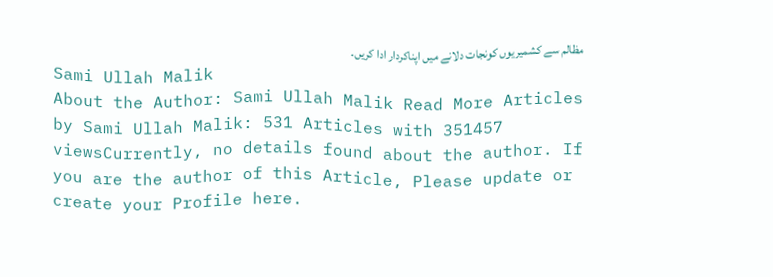مظالم سے کشمیریوں کونجات دلانے میں اپناکردار ادا کریں۔
Sami Ullah Malik
About the Author: Sami Ullah Malik Read More Articles by Sami Ullah Malik: 531 Articles with 351457 viewsCurrently, no details found about the author. If you are the author of this Article, Please update or create your Profile here.